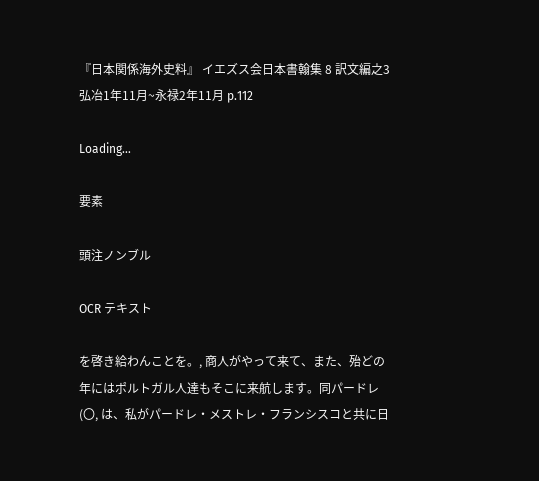『日本関係海外史料』 イエズス会日本書翰集 8 訳文編之3 弘冶1年11月~永禄2年11月 p.112

Loading…

要素

頭注ノンブル

OCR テキスト

を啓き給わんことを。, 商人がやって来て、また、殆どの年にはポルトガル人達もそこに来航します。同パードレ(〇, は、私がパードレ・メストレ・フランシスコと共に日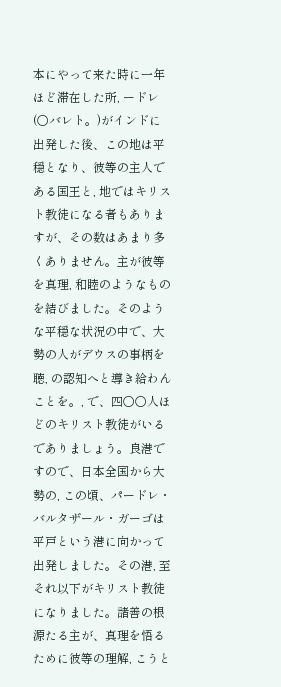本にやって来た時に一年ほど滞在した所, ードレ(〇バレト。)がインドに出発した後、この地は平穏となり、彼等の主人である国王と, 地ではキリスト教徒になる者もありますが、その数はあまり多くありません。主が彼等を真理, 和睦のようなものを結びました。そのような平穏な状況の中で、大勢の人がデウスの事柄を聴, の認知へと導き給わんことを。, で、四〇〇人ほどのキリスト教徒がいるでありましょう。良港ですので、日本全国から大勢の, この頃、パードレ・バルタザール・ガーゴは平戸という港に向かって出発しました。その港, 至それ以下がキリスト教徒になりました。諸善の根源たる主が、真理を悟るために彼等の理解, こうと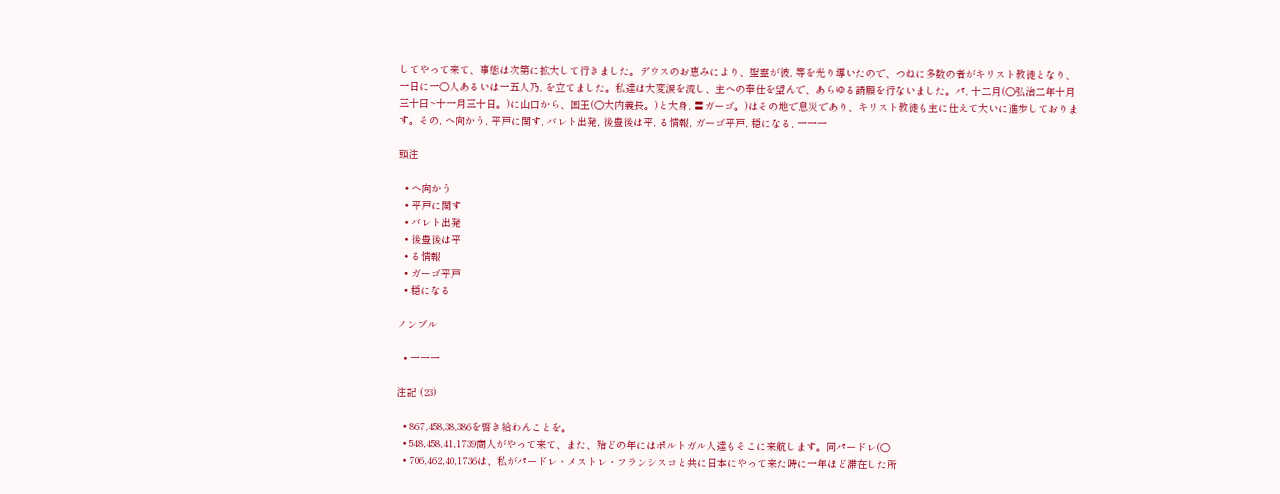してやって来て、事態は次第に拡大して行きました。デウスのお恵みにより、聖霊が彼, 等を光り導いたので、つねに多数の者がキリスト教徒となり、一日に一〇人あるいは一五人乃, を立てました。私達は大変涙を流し、主への奉仕を望んで、あらゆる請願を行ないました。パ, 十二月(○弘治二年十月三十曰~十一月三十日。)に山口から、国王(○大内義長。)と大身, 〓ガーゴ。)はその地で息災であり、キリスト教徒も主に仕えて大いに進歩しております。その, へ向かう, 平戸に関す, バレト出発, 後豊後は平, る情報, ガーゴ平戸, 穏になる, 一一一

頭注

  • へ向かう
  • 平戸に関す
  • バレト出発
  • 後豊後は平
  • る情報
  • ガーゴ平戸
  • 穏になる

ノンブル

  • 一一一

注記 (23)

  • 867,458,38,386を啓き給わんことを。
  • 548,458,41,1739商人がやって来て、また、殆どの年にはポルトガル人達もそこに来航します。同パードレ(〇
  • 706,462,40,1736は、私がパードレ・メストレ・フランシスコと共に日本にやって来た時に一年ほど滞在した所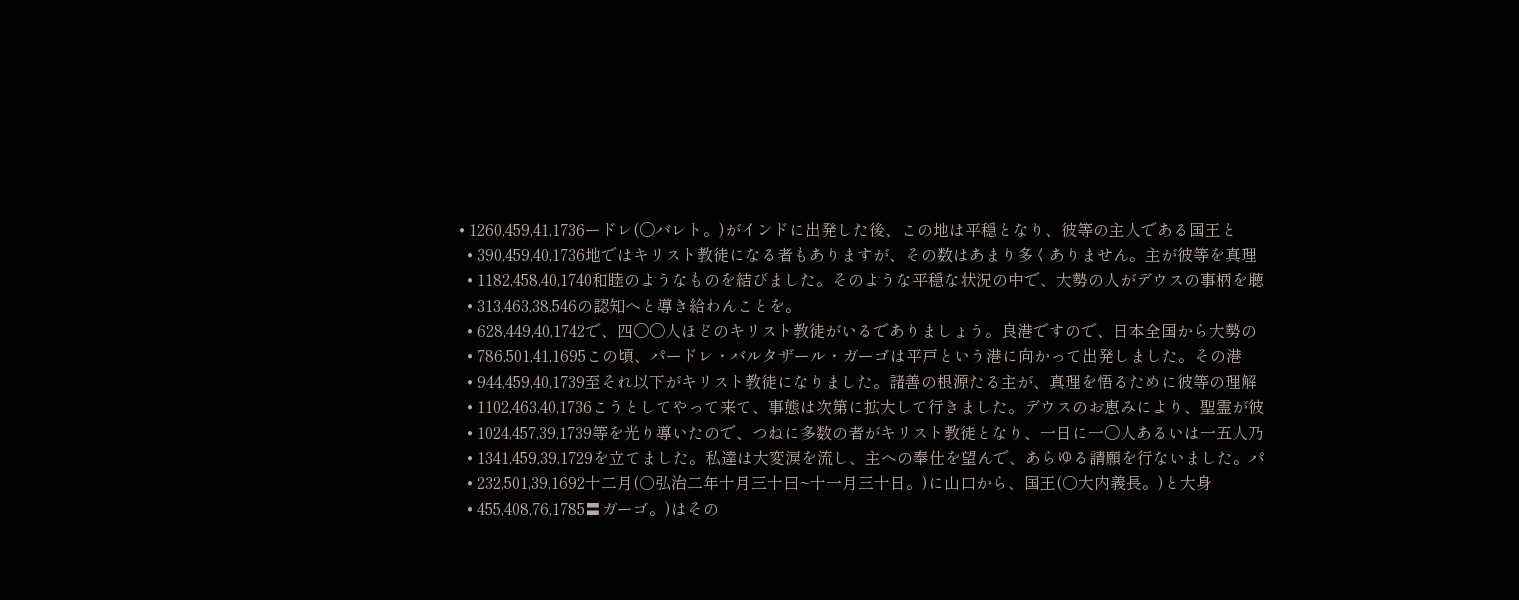• 1260,459,41,1736ードレ(〇バレト。)がインドに出発した後、この地は平穏となり、彼等の主人である国王と
  • 390,459,40,1736地ではキリスト教徒になる者もありますが、その数はあまり多くありません。主が彼等を真理
  • 1182,458,40,1740和睦のようなものを結びました。そのような平穏な状況の中で、大勢の人がデウスの事柄を聴
  • 313,463,38,546の認知へと導き給わんことを。
  • 628,449,40,1742で、四〇〇人ほどのキリスト教徒がいるでありましょう。良港ですので、日本全国から大勢の
  • 786,501,41,1695この頃、パードレ・バルタザール・ガーゴは平戸という港に向かって出発しました。その港
  • 944,459,40,1739至それ以下がキリスト教徒になりました。諸善の根源たる主が、真理を悟るために彼等の理解
  • 1102,463,40,1736こうとしてやって来て、事態は次第に拡大して行きました。デウスのお恵みにより、聖霊が彼
  • 1024,457,39,1739等を光り導いたので、つねに多数の者がキリスト教徒となり、一日に一〇人あるいは一五人乃
  • 1341,459,39,1729を立てました。私達は大変涙を流し、主への奉仕を望んで、あらゆる請願を行ないました。パ
  • 232,501,39,1692十二月(○弘治二年十月三十曰~十一月三十日。)に山口から、国王(○大内義長。)と大身
  • 455,408,76,1785〓ガーゴ。)はその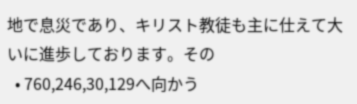地で息災であり、キリスト教徒も主に仕えて大いに進歩しております。その
  • 760,246,30,129へ向かう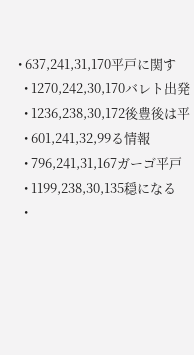• 637,241,31,170平戸に関す
  • 1270,242,30,170バレト出発
  • 1236,238,30,172後豊後は平
  • 601,241,32,99る情報
  • 796,241,31,167ガーゴ平戸
  • 1199,238,30,135穏になる
  •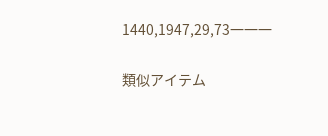1440,1947,29,73一一一

類似アイテム